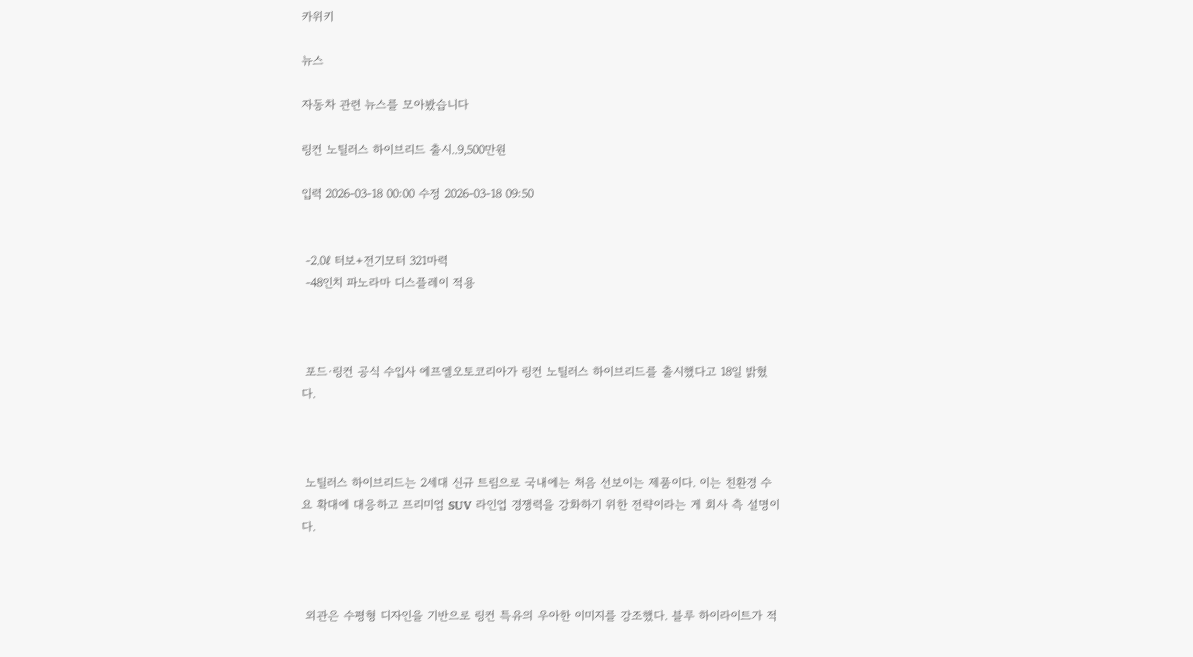카위키

뉴스

자동차 관련 뉴스를 모아봤습니다

링컨 노틸러스 하이브리드 출시..9,500만원

입력 2026-03-18 00:00 수정 2026-03-18 09:50


 -2.0ℓ 터보+전기모터 321마력
 -48인치 파노라마 디스플레이 적용



 포드·링컨 공식 수입사 에프엘오토코리아가 링컨 노틸러스 하이브리드를 출시했다고 18일 밝혔다.



 노틸러스 하이브리드는 2세대 신규 트림으로 국내에는 처음 선보이는 제품이다. 이는 친환경 수요 확대에 대응하고 프리미엄 SUV 라인업 경쟁력을 강화하기 위한 전략이라는 게 회사 측 설명이다.



 외관은 수평형 디자인을 기반으로 링컨 특유의 우아한 이미지를 강조했다. 블루 하이라이트가 적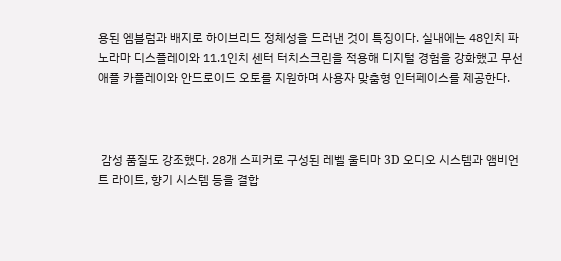용된 엠블럼과 배지로 하이브리드 정체성을 드러낸 것이 특징이다. 실내에는 48인치 파노라마 디스플레이와 11.1인치 센터 터치스크린을 적용해 디지털 경험을 강화했고 무선 애플 카플레이와 안드로이드 오토를 지원하며 사용자 맞춤형 인터페이스를 제공한다.



 감성 품질도 강조했다. 28개 스피커로 구성된 레벨 울티마 3D 오디오 시스템과 앰비언트 라이트, 향기 시스템 등을 결합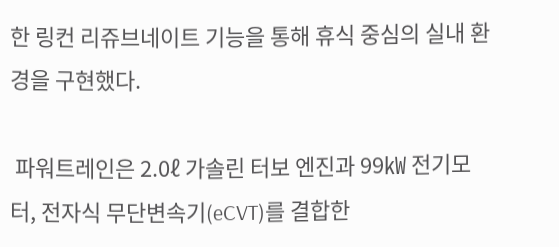한 링컨 리쥬브네이트 기능을 통해 휴식 중심의 실내 환경을 구현했다.

 파워트레인은 2.0ℓ 가솔린 터보 엔진과 99㎾ 전기모터, 전자식 무단변속기(eCVT)를 결합한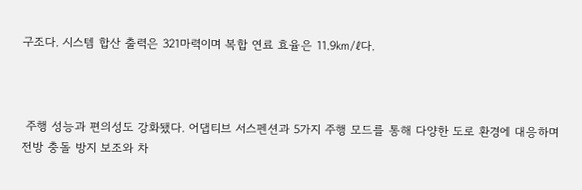구조다. 시스템 합산 출력은 321마력이며 복합 연료 효율은 11.9㎞/ℓ다.



 주행 성능과 편의성도 강화됐다. 어댑티브 서스펜션과 5가지 주행 모드를 통해 다양한 도로 환경에 대응하며 전방 충돌 방지 보조와 차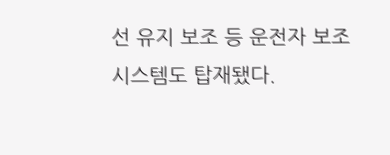선 유지 보조 등 운전자 보조 시스템도 탑재됐다.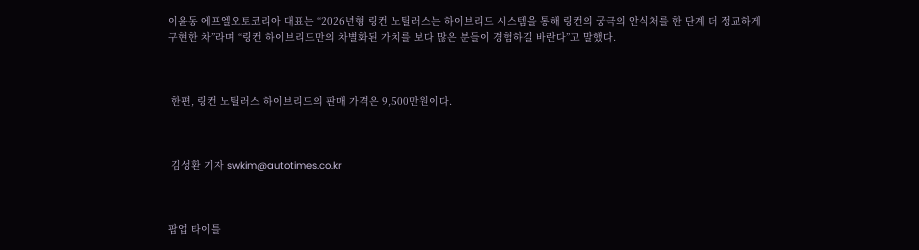이윤동 에프엘오토코리아 대표는 “2026년형 링컨 노틸러스는 하이브리드 시스템을 통해 링컨의 궁극의 안식처를 한 단계 더 정교하게 구현한 차”라며 “링컨 하이브리드만의 차별화된 가치를 보다 많은 분들이 경험하길 바란다”고 말했다.



 한편, 링컨 노틸러스 하이브리드의 판매 가격은 9,500만원이다.



 김성환 기자 swkim@autotimes.co.kr



팝업 타이틀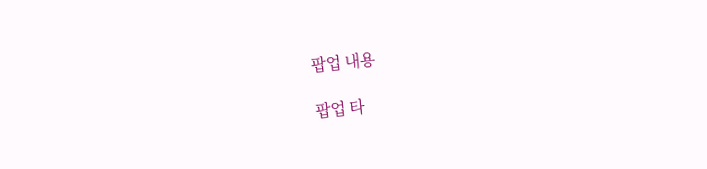팝업 내용

팝업 타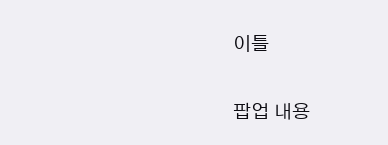이틀

팝업 내용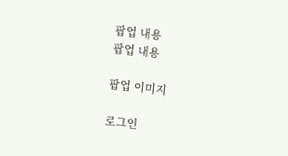팝업 내용
팝업 내용

팝업 이미지

로그인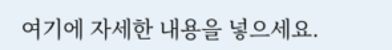여기에 자세한 내용을 넣으세요.